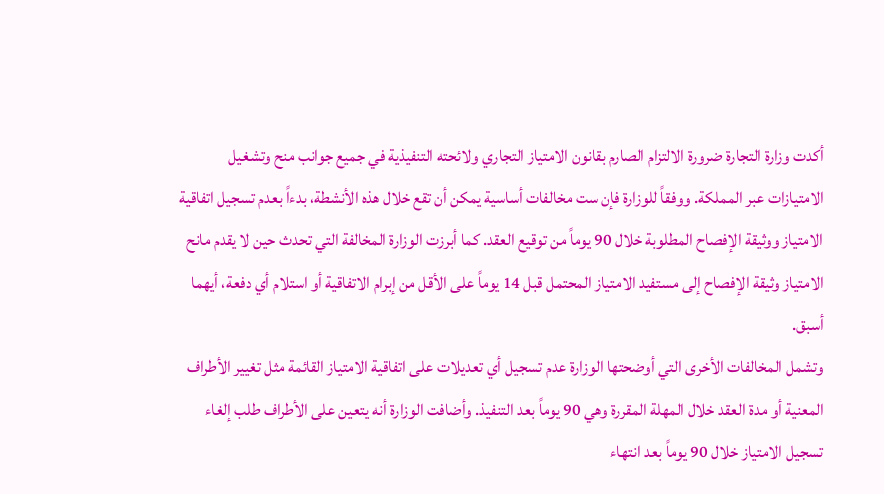أكدت وزارة التجارة ضرورة الالتزام الصارم بقانون الامتياز التجاري ولائحته التنفيذية في جميع جوانب منح وتشغيل الامتيازات عبر المملكة. ووفقاً للوزارة فإن ست مخالفات أساسية يمكن أن تقع خلال هذه الأنشطة، بدءاً بعدم تسجيل اتفاقية الامتياز ووثيقة الإفصاح المطلوبة خلال 90 يوماً من توقيع العقد. كما أبرزت الوزارة المخالفة التي تحدث حين لا يقدم مانح الامتياز وثيقة الإفصاح إلى مستفيد الامتياز المحتمل قبل 14 يوماً على الأقل من إبرام الاتفاقية أو استلام أي دفعة، أيهما أسبق.
وتشمل المخالفات الأخرى التي أوضحتها الوزارة عدم تسجيل أي تعديلات على اتفاقية الامتياز القائمة مثل تغيير الأطراف المعنية أو مدة العقد خلال المهلة المقررة وهي 90 يوماً بعد التنفيذ. وأضافت الوزارة أنه يتعين على الأطراف طلب إلغاء تسجيل الامتياز خلال 90 يوماً بعد انتهاء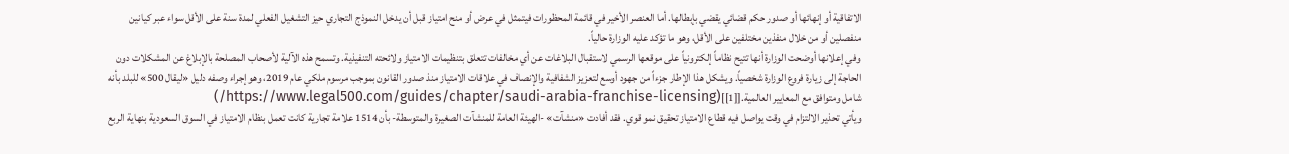الاتفاقية أو إنهائها أو صدور حكم قضائي يقضي بإبطالها. أما العنصر الأخير في قائمة المحظورات فيتمثل في عرض أو منح امتياز قبل أن يدخل النموذج التجاري حيز التشغيل الفعلي لمدة سنة على الأقل سواء عبر كيانين منفصلين أو من خلال منفذين مختلفين على الأقل، وهو ما تؤكد عليه الوزارة حالياً.
وفي إعلانها أوضحت الوزارة أنها تتيح نظاماً إلكترونياً على موقعها الرسمي لاستقبال البلاغات عن أي مخالفات تتعلق بتنظيمات الامتياز ولائحته التنفيذية. وتسمح هذه الآلية لأصحاب المصلحة بالإبلاغ عن المشكلات دون الحاجة إلى زيارة فروع الوزارة شخصياً. ويشكل هذا الإطار جزءاً من جهود أوسع لتعزيز الشفافية والإنصاف في علاقات الامتياز منذ صدور القانون بموجب مرسوم ملكي عام 2019، وهو إجراء وصفه دليل «ليقال 500» للبلد بأنه شامل ومتوافق مع المعايير العالمية.[[1]](https://www.legal500.com/guides/chapter/saudi-arabia-franchise-licensing/)
ويأتي تحذير الالتزام في وقت يواصل فيه قطاع الامتياز تحقيق نمو قوي. فقد أفادت «منشآت» -الهيئة العامة للمنشآت الصغيرة والمتوسطة- بأن 1514 علامة تجارية كانت تعمل بنظام الامتياز في السوق السعودية بنهاية الربع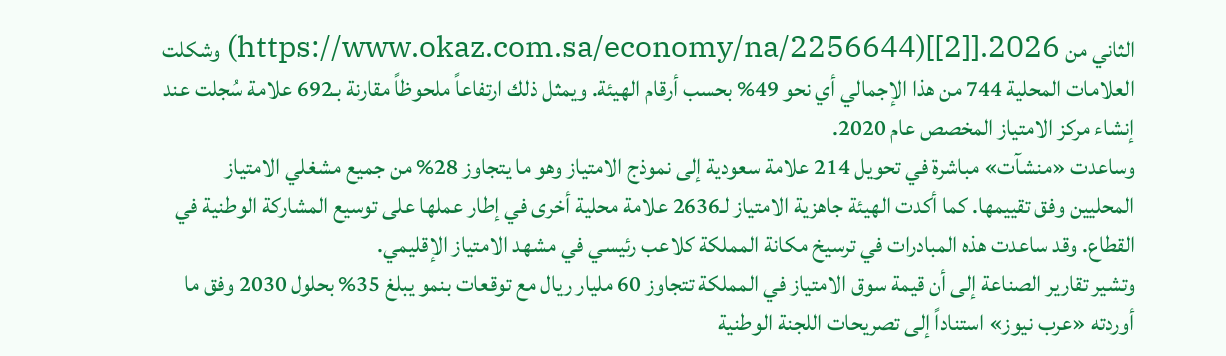الثاني من 2026.[[2]](https://www.okaz.com.sa/economy/na/2256644) وشكلت العلامات المحلية 744 من هذا الإجمالي أي نحو 49% بحسب أرقام الهيئة. ويمثل ذلك ارتفاعاً ملحوظاً مقارنة بـ692 علامة سُجلت عند إنشاء مركز الامتياز المخصص عام 2020.
وساعدت «منشآت» مباشرة في تحويل 214 علامة سعودية إلى نموذج الامتياز وهو ما يتجاوز 28% من جميع مشغلي الامتياز المحليين وفق تقييمها. كما أكدت الهيئة جاهزية الامتياز لـ2636 علامة محلية أخرى في إطار عملها على توسيع المشاركة الوطنية في القطاع. وقد ساعدت هذه المبادرات في ترسيخ مكانة المملكة كلاعب رئيسي في مشهد الامتياز الإقليمي.
وتشير تقارير الصناعة إلى أن قيمة سوق الامتياز في المملكة تتجاوز 60 مليار ريال مع توقعات بنمو يبلغ 35% بحلول 2030 وفق ما أوردته «عرب نيوز» استناداً إلى تصريحات اللجنة الوطنية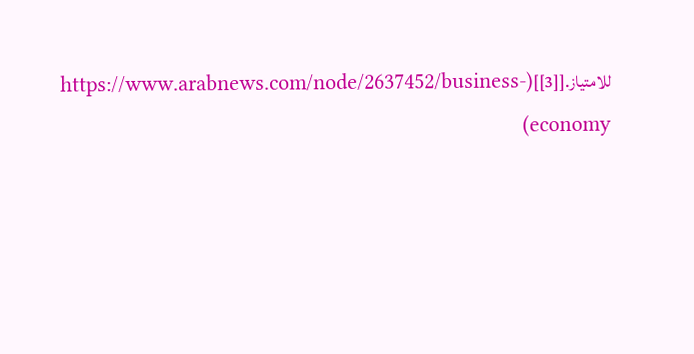للامتياز.[[3]](https://www.arabnews.com/node/2637452/business-economy)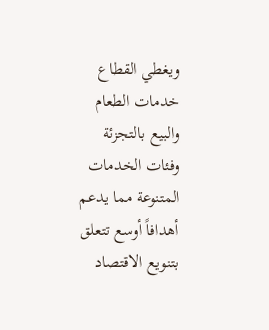ويغطي القطاع خدمات الطعام والبيع بالتجزئة وفئات الخدمات المتنوعة مما يدعم أهدافاً أوسع تتعلق بتنويع الاقتصاد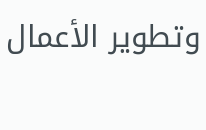وتطوير الأعمال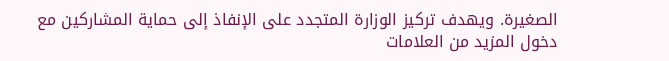الصغيرة. ويهدف تركيز الوزارة المتجدد على الإنفاذ إلى حماية المشاركين مع دخول المزيد من العلامات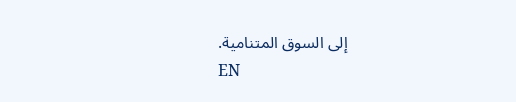إلى السوق المتنامية.
EN